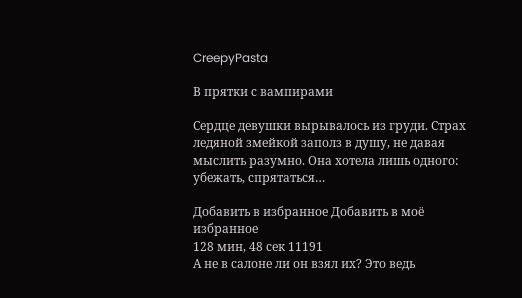CreepyPasta

В прятки с вампирами

Сердце девушки вырывалось из груди. Страх ледяной змейкой заполз в душу, не давая мыслить разумно. Она хотела лишь одного: убежать, спрятаться…

Добавить в избранное Добавить в моё избранное
128 мин, 48 сек 11191
А не в салоне ли он взял их? Это ведь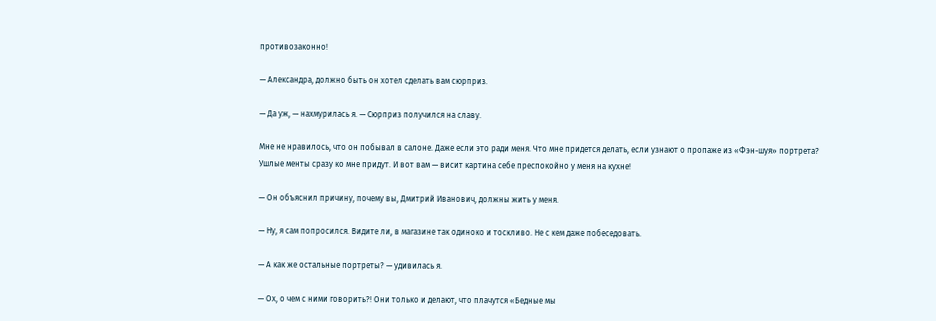противозаконно!

— Александра, должно быть он хотел сделать вам сюрприз.

— Да уж, — нахмурилась я. — Сюрприз получился на славу.

Мне не нравилось, что он побывал в салоне. Даже если это ради меня. Что мне придется делать, если узнают о пропаже из «Фэн-шуя» портрета? Ушлые менты сразу ко мне придут. И вот вам — висит картина себе преспокойно у меня на кухне!

— Он объяснил причину, почему вы, Дмитрий Иванович, должны жить у меня.

— Ну, я сам попросился. Видите ли, в магазине так одиноко и тоскливо. Не с кем даже побеседовать.

— А как же остальные портреты? — удивилась я.

— Ох, о чем с ними говорить?! Они только и делают, что плачутся «Бедные мы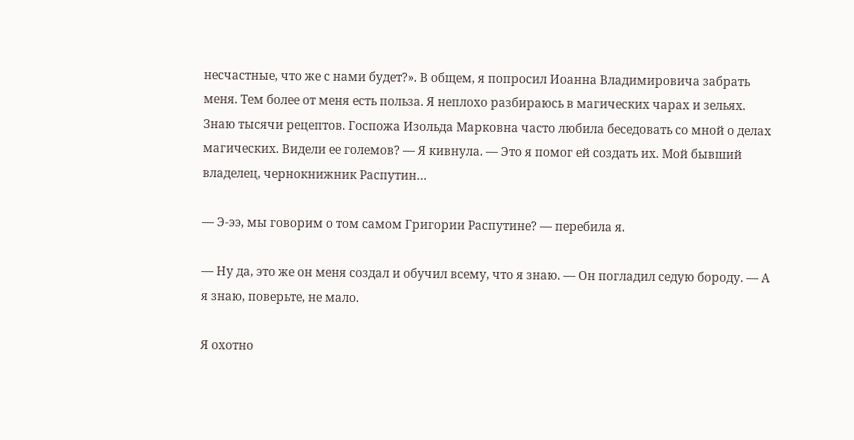несчастные, что же с нами будет?». В общем, я попросил Иоанна Владимировича забрать меня. Тем более от меня есть польза. Я неплохо разбираюсь в магических чарах и зельях. Знаю тысячи рецептов. Госпожа Изольда Марковна часто любила беседовать со мной о делах магических. Видели ее големов? — Я кивнула. — Это я помог ей создать их. Мой бывший владелец, чернокнижник Распутин…

— Э-ээ, мы говорим о том самом Григории Распутине? — перебила я.

— Ну да, это же он меня создал и обучил всему, что я знаю. — Он погладил седую бороду. — А я знаю, поверьте, не мало.

Я охотно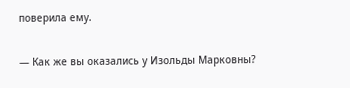поверила ему.

— Как же вы оказались у Изольды Марковны?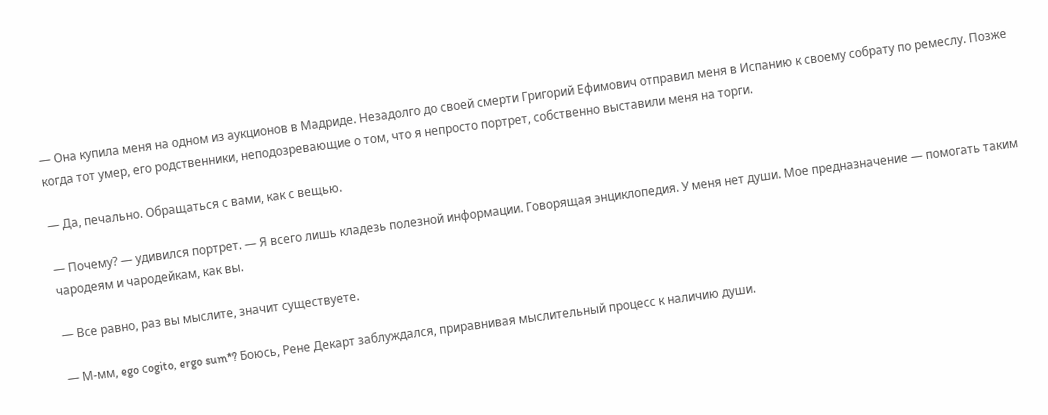— Она купила меня на одном из аукционов в Мадриде. Незадолго до своей смерти Григорий Ефимович отправил меня в Испанию к своему собрату по ремеслу. Позже когда тот умер, его родственники, неподозревающие о том, что я непросто портрет, собственно выставили меня на торги.

— Да, печально. Обращаться с вами, как с вещью.

— Почему? — удивился портрет. — Я всего лишь кладезь полезной информации. Говорящая энциклопедия. У меня нет души. Мое предназначение — помогать таким чародеям и чародейкам, как вы.

— Все равно, раз вы мыслите, значит существуете.

— М-мм, ego сogito, ergo sum*? Боюсь, Рене Декарт заблуждался, приравнивая мыслительный процесс к наличию души.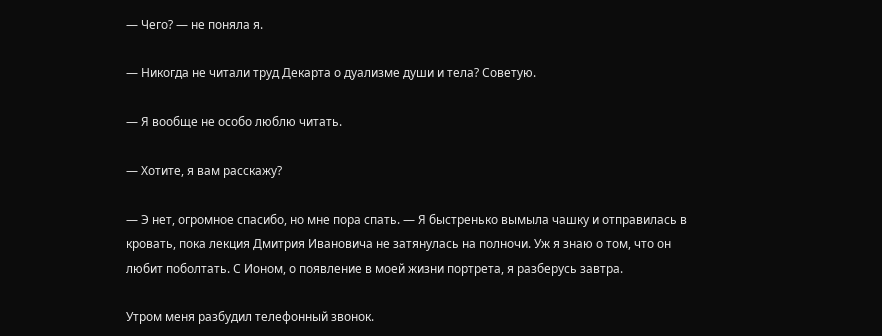— Чего? — не поняла я.

— Никогда не читали труд Декарта о дуализме души и тела? Советую.

— Я вообще не особо люблю читать.

— Хотите, я вам расскажу?

— Э нет, огромное спасибо, но мне пора спать. — Я быстренько вымыла чашку и отправилась в кровать, пока лекция Дмитрия Ивановича не затянулась на полночи. Уж я знаю о том, что он любит поболтать. С Ионом, о появление в моей жизни портрета, я разберусь завтра.

Утром меня разбудил телефонный звонок.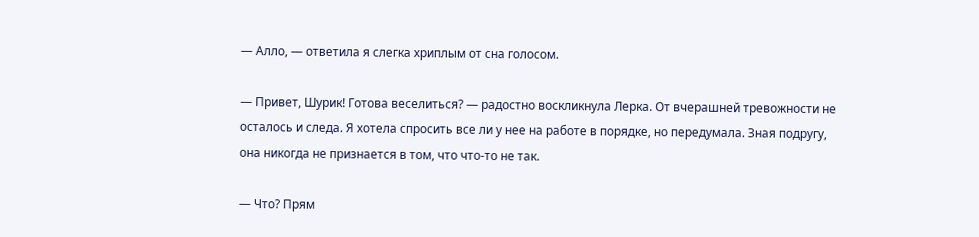— Алло, — ответила я слегка хриплым от сна голосом.

— Привет, Шурик! Готова веселиться? — радостно воскликнула Лерка. От вчерашней тревожности не осталось и следа. Я хотела спросить все ли у нее на работе в порядке, но передумала. Зная подругу, она никогда не признается в том, что что-то не так.

— Что? Прям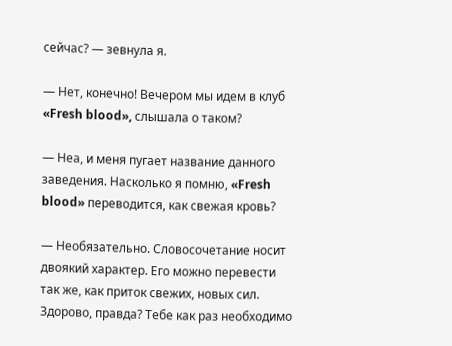сейчас? — зевнула я.

— Нет, конечно! Вечером мы идем в клуб «Fresh blood», слышала о таком?

— Неа, и меня пугает название данного заведения. Насколько я помню, «Fresh blood» переводится, как свежая кровь?

— Необязательно. Словосочетание носит двоякий характер. Его можно перевести так же, как приток свежих, новых сил. Здорово, правда? Тебе как раз необходимо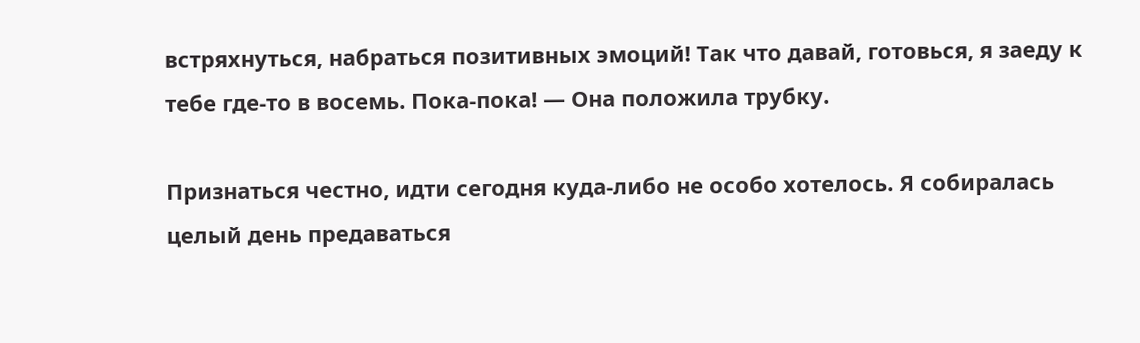встряхнуться, набраться позитивных эмоций! Так что давай, готовься, я заеду к тебе где-то в восемь. Пока-пока! — Она положила трубку.

Признаться честно, идти сегодня куда-либо не особо хотелось. Я собиралась целый день предаваться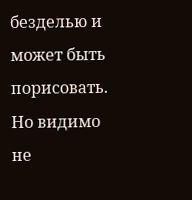безделью и может быть порисовать. Но видимо не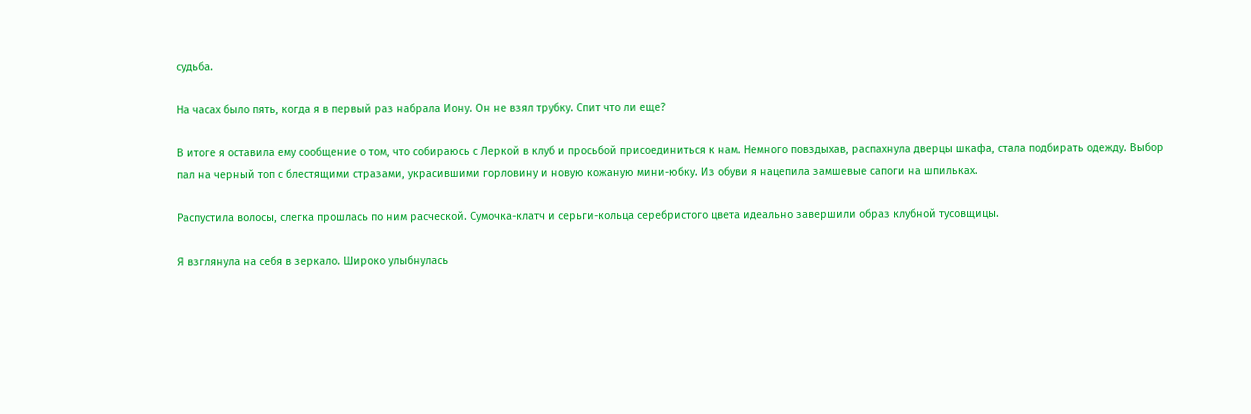судьба.

На часах было пять, когда я в первый раз набрала Иону. Он не взял трубку. Спит что ли еще?

В итоге я оставила ему сообщение о том, что собираюсь с Леркой в клуб и просьбой присоединиться к нам. Немного повздыхав, распахнула дверцы шкафа, стала подбирать одежду. Выбор пал на черный топ с блестящими стразами, украсившими горловину и новую кожаную мини-юбку. Из обуви я нацепила замшевые сапоги на шпильках.

Распустила волосы, слегка прошлась по ним расческой. Сумочка-клатч и серьги-кольца серебристого цвета идеально завершили образ клубной тусовщицы.

Я взглянула на себя в зеркало. Широко улыбнулась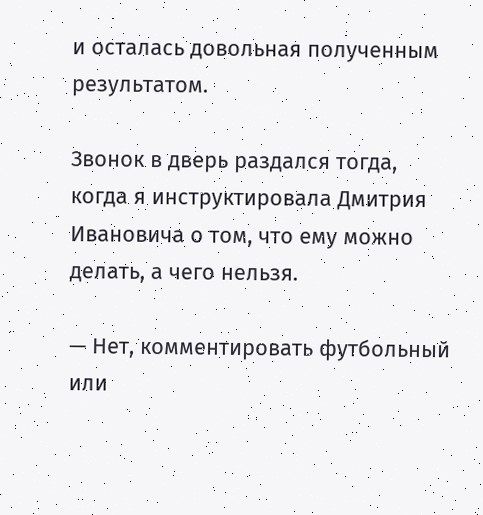и осталась довольная полученным результатом.

Звонок в дверь раздался тогда, когда я инструктировала Дмитрия Ивановича о том, что ему можно делать, а чего нельзя.

— Нет, комментировать футбольный или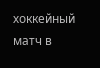хоккейный матч в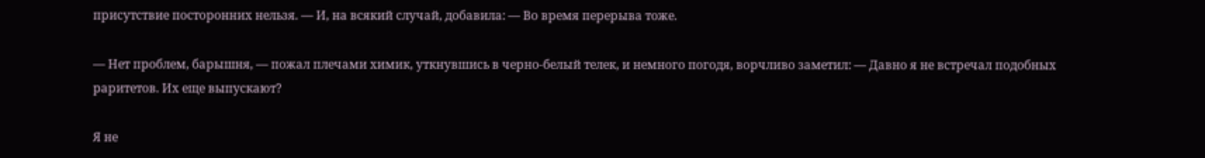присутствие посторонних нельзя. — И, на всякий случай, добавила: — Во время перерыва тоже.

— Нет проблем, барышня, — пожал плечами химик, уткнувшись в черно-белый телек, и немного погодя, ворчливо заметил: — Давно я не встречал подобных раритетов. Их еще выпускают?

Я не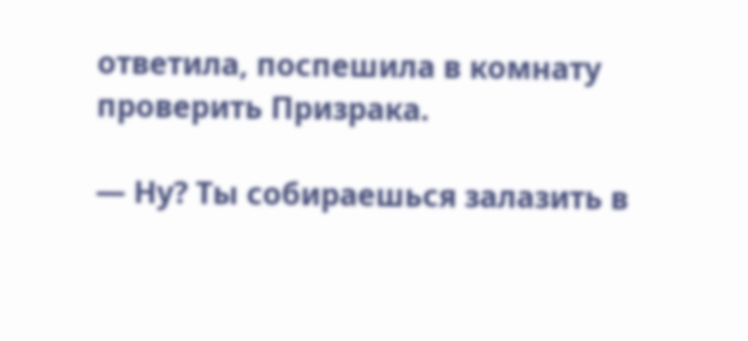ответила, поспешила в комнату проверить Призрака.

— Ну? Ты собираешься залазить в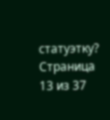статуэтку?
Страница 13 из 37